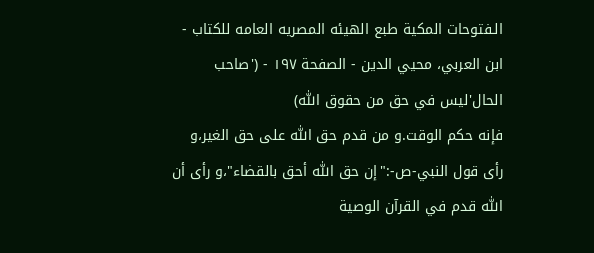الـفتوحات المکية طبع الهيئه المصريه العامه للکتاب - ابن العربي، محيي الدين - الصفحة ١٩٧ - ('صاحب الحال'ليس في حق من حقوق اللّٰه)
فإنه حكم الوقت.و من قدم حق اللّٰه على حق الغير،و رأى قول النبي-ص-:"إن حق اللّٰه أحق بالقضاء"،و رأى أن اللّٰه قدم في القرآن الوصية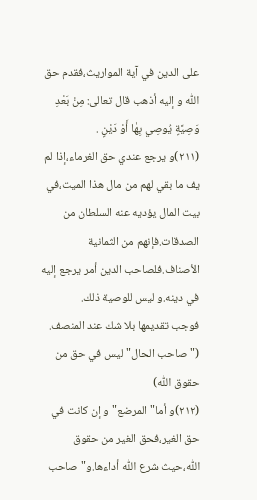على الدين في آية المواريث،فقدم حق اللّٰه و إليه أذهب قال تعالى: مِنْ بَعْدِ وَصِيَّةٍ يُوصِي بِهٰا أَوْ دَيْنٍ .
(٢١١)و يرجع عندي حق الغرماء،إذا لم يف ما بقي لهم من مال هذا الميت،في بيت المال يؤديه عنه السلطان من الصدقات.فإنهم من الثمانية الأصناف.فلصاحب الدين أمر يرجع إليه في دينه.و ليس للوصية ذلك.
فوجب تقديمها بلا شك عند المنصف.
("صاحب الحال"ليس في حق من حقوق اللّٰه)
(٢١٢)و أما"المرضع"و إن كانت في حق الغير،فحق الغير من حقوق اللّٰه،حيث شرع اللّٰه أداءها.و"صاحب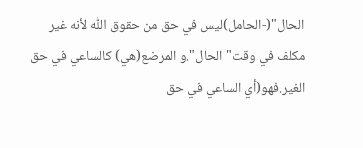الحال"(-الحامل)ليس في حق من حقوق اللّٰه لأنه غير مكلف في وقت"الحال".و المرضع(هي) كالساعي في حق الغير.فهو(أي الساعي في حق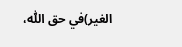الغير)في حق اللّٰه،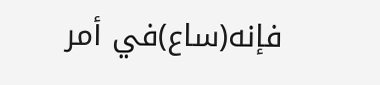فإنه(ساع)في أمر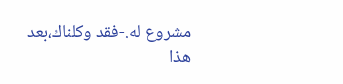مشروع له.-فقد وكلناك،بعد هذا